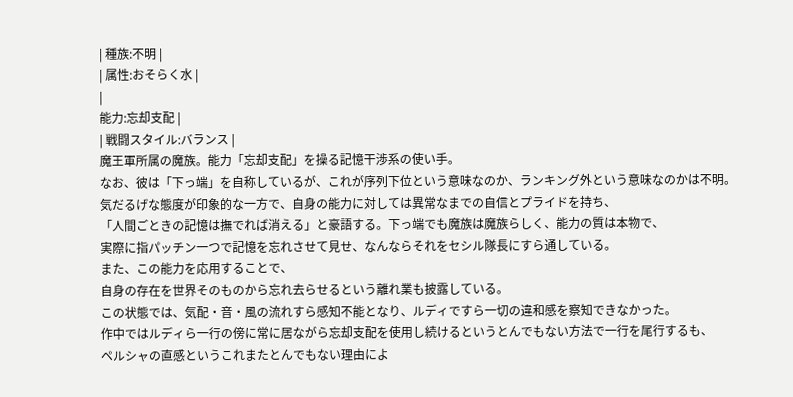| 種族:不明 |
| 属性:おそらく水 |
|
能力:忘却支配 |
| 戦闘スタイル:バランス |
魔王軍所属の魔族。能力「忘却支配」を操る記憶干渉系の使い手。
なお、彼は「下っ端」を自称しているが、これが序列下位という意味なのか、ランキング外という意味なのかは不明。
気だるげな態度が印象的な一方で、自身の能力に対しては異常なまでの自信とプライドを持ち、
「人間ごときの記憶は撫でれば消える」と豪語する。下っ端でも魔族は魔族らしく、能力の質は本物で、
実際に指パッチン一つで記憶を忘れさせて見せ、なんならそれをセシル隊長にすら通している。
また、この能力を応用することで、
自身の存在を世界そのものから忘れ去らせるという離れ業も披露している。
この状態では、気配・音・風の流れすら感知不能となり、ルディですら一切の違和感を察知できなかった。
作中ではルディら一行の傍に常に居ながら忘却支配を使用し続けるというとんでもない方法で一行を尾行するも、
ペルシャの直感というこれまたとんでもない理由によ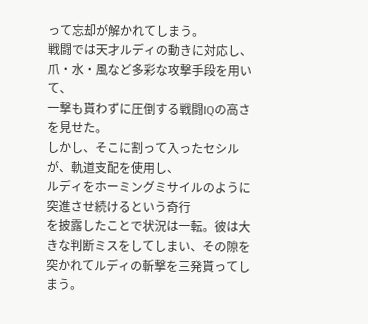って忘却が解かれてしまう。
戦闘では天才ルディの動きに対応し、爪・水・風など多彩な攻撃手段を用いて、
一撃も貰わずに圧倒する戦闘IQの高さを見せた。
しかし、そこに割って入ったセシルが、軌道支配を使用し、
ルディをホーミングミサイルのように突進させ続けるという奇行
を披露したことで状況は一転。彼は大きな判断ミスをしてしまい、その隙を突かれてルディの斬撃を三発貰ってしまう。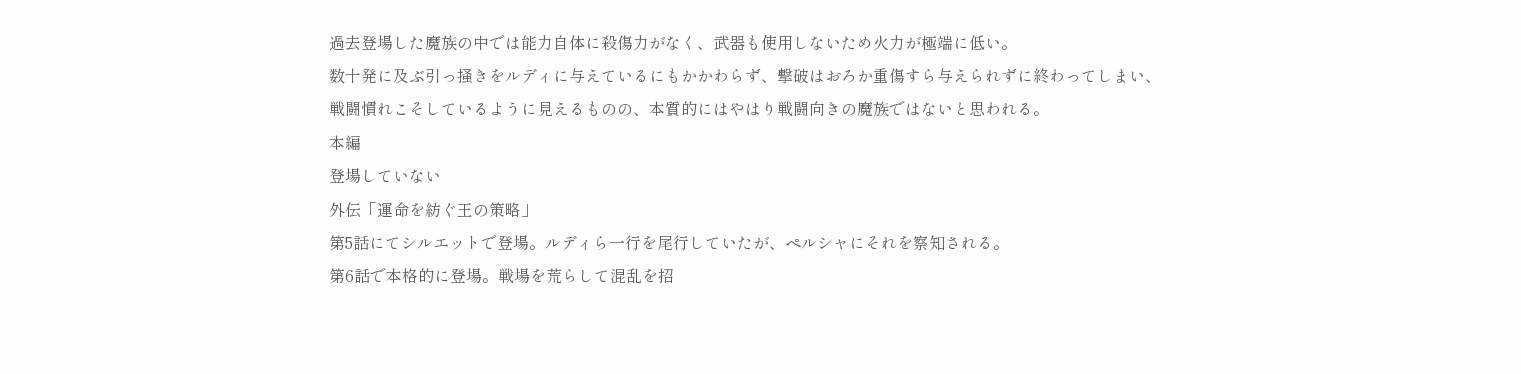過去登場した魔族の中では能力自体に殺傷力がなく、武器も使用しないため火力が極端に低い。
数十発に及ぶ引っ掻きをルディに与えているにもかかわらず、撃破はおろか重傷すら与えられずに終わってしまい、
戦闘慣れこそしているように見えるものの、本質的にはやはり戦闘向きの魔族ではないと思われる。
本編
登場していない
外伝「運命を紡ぐ王の策略」
第5話にてシルエットで登場。ルディら一行を尾行していたが、ペルシャにそれを察知される。
第6話で本格的に登場。戦場を荒らして混乱を招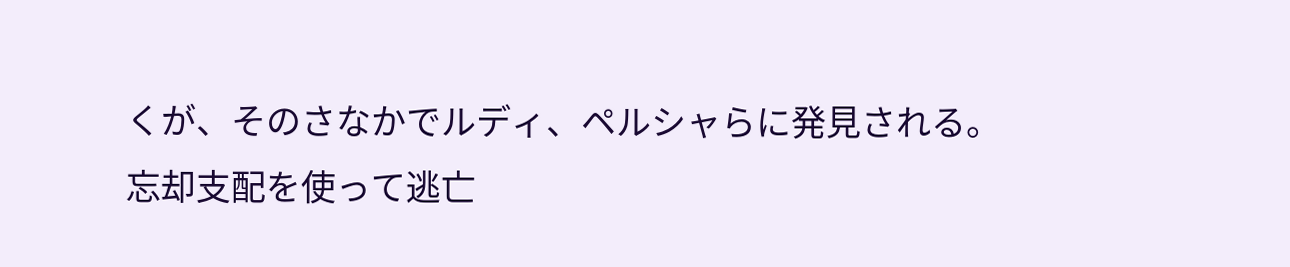くが、そのさなかでルディ、ペルシャらに発見される。
忘却支配を使って逃亡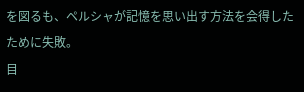を図るも、ペルシャが記憶を思い出す方法を会得したために失敗。
目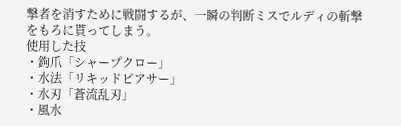撃者を消すために戦闘するが、一瞬の判断ミスでルディの斬撃をもろに貰ってしまう。
使用した技
・鉤爪「シャープクロー」
・水法「リキッドピアサー」
・水刃「蒼流乱刃」
・風水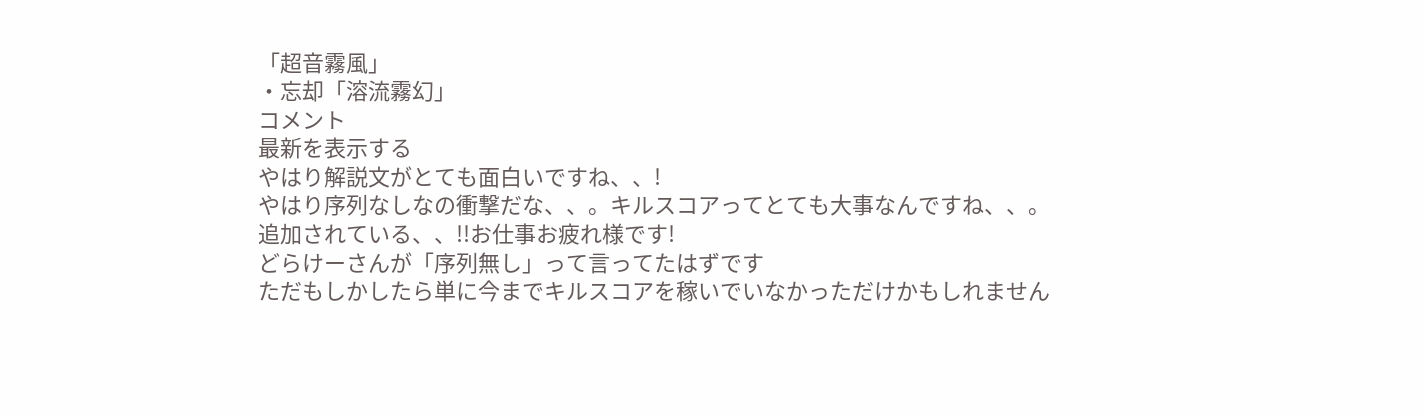「超音霧風」
・忘却「溶流霧幻」
コメント
最新を表示する
やはり解説文がとても面白いですね、、!
やはり序列なしなの衝撃だな、、。キルスコアってとても大事なんですね、、。
追加されている、、!!お仕事お疲れ様です!
どらけーさんが「序列無し」って言ってたはずです
ただもしかしたら単に今までキルスコアを稼いでいなかっただけかもしれません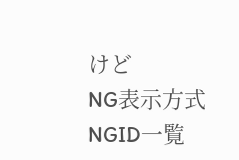けど
NG表示方式
NGID一覧